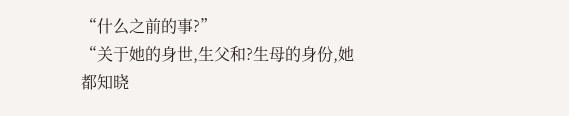“什么之前的事?”
“关于她的身世,生父和?生母的身份,她都知晓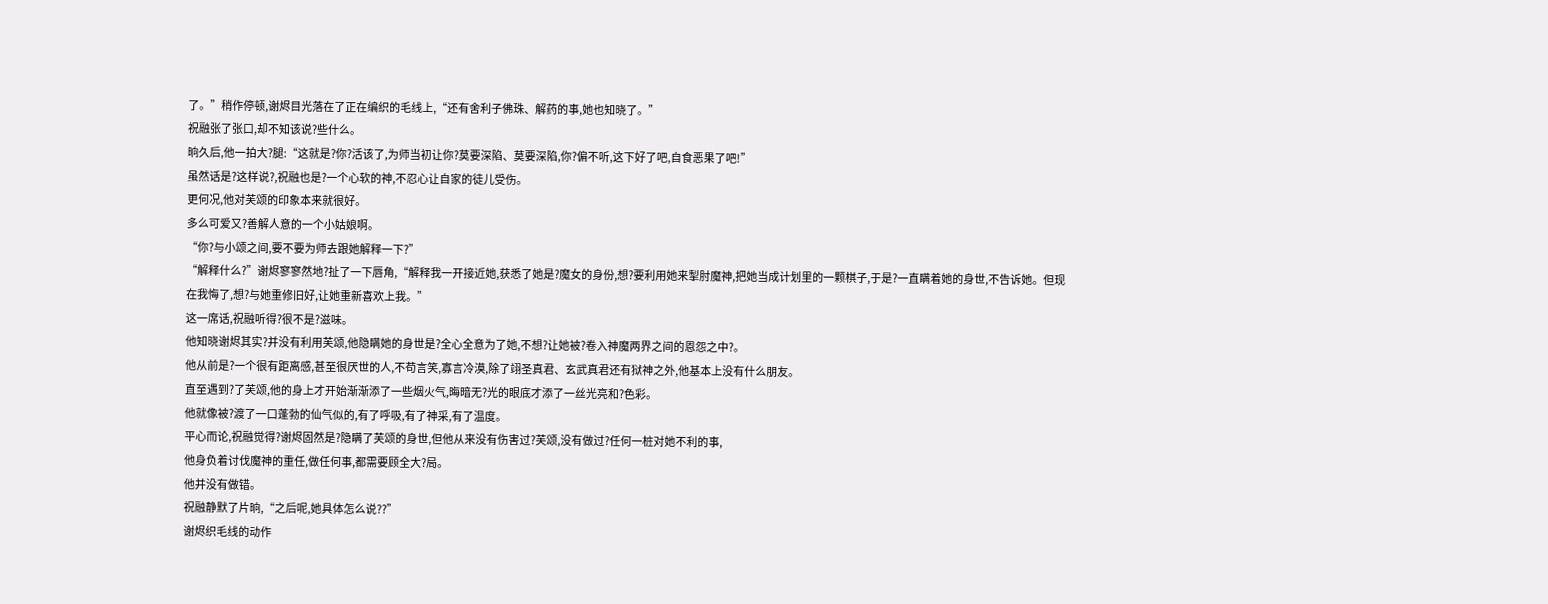了。”稍作停顿,谢烬目光落在了正在编织的毛线上,“还有舍利子佛珠、解药的事,她也知晓了。”
祝融张了张口,却不知该说?些什么。
晌久后,他一拍大?腿:“这就是?你?活该了,为师当初让你?莫要深陷、莫要深陷,你?偏不听,这下好了吧,自食恶果了吧!”
虽然话是?这样说?,祝融也是?一个心软的神,不忍心让自家的徒儿受伤。
更何况,他对芙颂的印象本来就很好。
多么可爱又?善解人意的一个小姑娘啊。
“你?与小颂之间,要不要为师去跟她解释一下?”
“解释什么?”谢烬寥寥然地?扯了一下唇角,“解释我一开接近她,获悉了她是?魔女的身份,想?要利用她来掣肘魔神,把她当成计划里的一颗棋子,于是?一直瞒着她的身世,不告诉她。但现在我悔了,想?与她重修旧好,让她重新喜欢上我。”
这一席话,祝融听得?很不是?滋味。
他知晓谢烬其实?并没有利用芙颂,他隐瞒她的身世是?全心全意为了她,不想?让她被?卷入神魔两界之间的恩怨之中?。
他从前是?一个很有距离感,甚至很厌世的人,不苟言笑,寡言冷漠,除了翊圣真君、玄武真君还有狱神之外,他基本上没有什么朋友。
直至遇到?了芙颂,他的身上才开始渐渐添了一些烟火气,晦暗无?光的眼底才添了一丝光亮和?色彩。
他就像被?渡了一口蓬勃的仙气似的,有了呼吸,有了神采,有了温度。
平心而论,祝融觉得?谢烬固然是?隐瞒了芙颂的身世,但他从来没有伤害过?芙颂,没有做过?任何一桩对她不利的事,
他身负着讨伐魔神的重任,做任何事,都需要顾全大?局。
他并没有做错。
祝融静默了片晌,“之后呢,她具体怎么说??”
谢烬织毛线的动作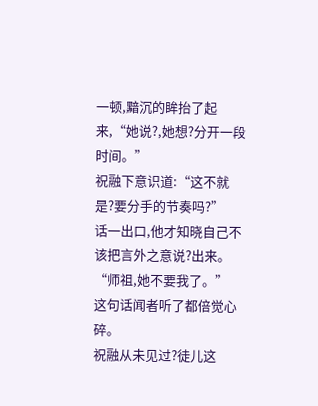一顿,黯沉的眸抬了起来,“她说?,她想?分开一段时间。”
祝融下意识道:“这不就是?要分手的节奏吗?”
话一出口,他才知晓自己不该把言外之意说?出来。
“师祖,她不要我了。”
这句话闻者听了都倍觉心碎。
祝融从未见过?徒儿这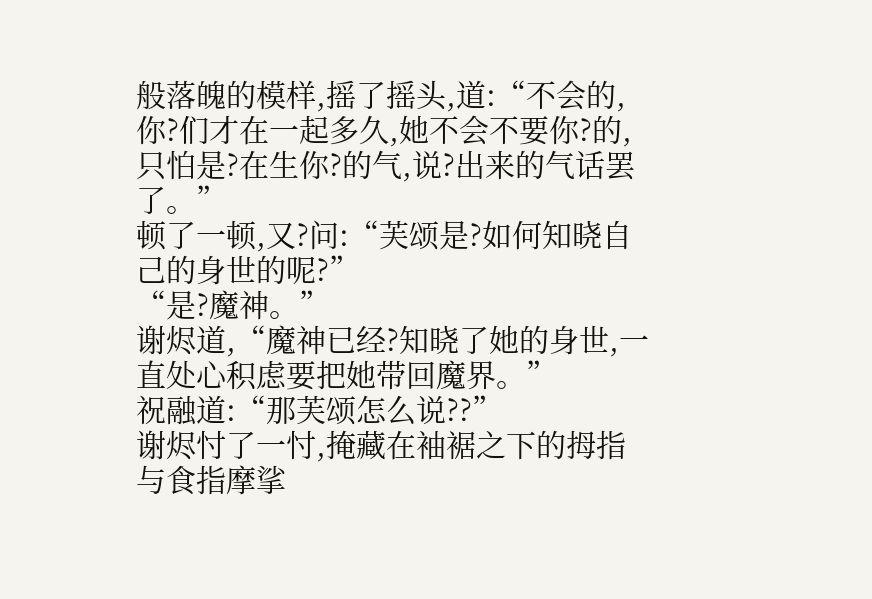般落魄的模样,摇了摇头,道:“不会的,你?们才在一起多久,她不会不要你?的,只怕是?在生你?的气,说?出来的气话罢了。”
顿了一顿,又?问:“芙颂是?如何知晓自己的身世的呢?”
“是?魔神。”
谢烬道,“魔神已经?知晓了她的身世,一直处心积虑要把她带回魔界。”
祝融道:“那芙颂怎么说??”
谢烬忖了一忖,掩藏在袖裾之下的拇指与食指摩挲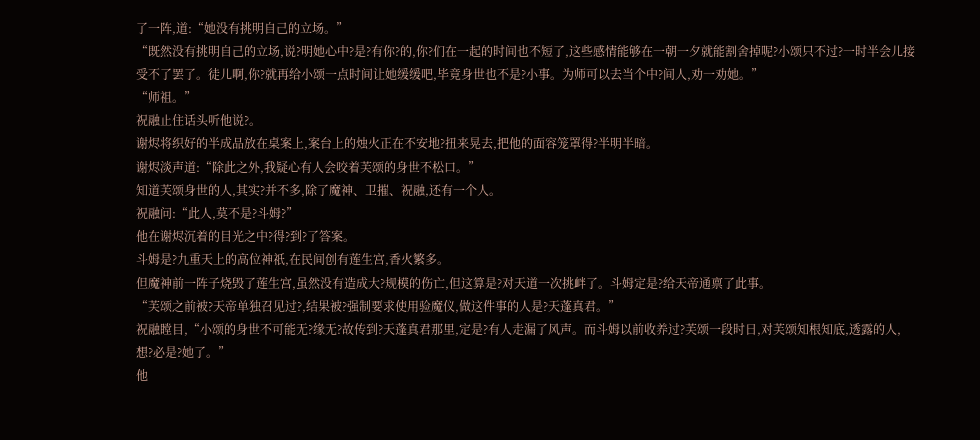了一阵,道:“她没有挑明自己的立场。”
“既然没有挑明自己的立场,说?明她心中?是?有你?的,你?们在一起的时间也不短了,这些感情能够在一朝一夕就能割舍掉呢?小颂只不过?一时半会儿接受不了罢了。徒儿啊,你?就再给小颂一点时间让她缓缓吧,毕竟身世也不是?小事。为师可以去当个中?间人,劝一劝她。”
“师祖。”
祝融止住话头听他说?。
谢烬将织好的半成品放在桌案上,案台上的烛火正在不安地?扭来晃去,把他的面容笼罩得?半明半暗。
谢烬淡声道:“除此之外,我疑心有人会咬着芙颂的身世不松口。”
知道芙颂身世的人,其实?并不多,除了魔神、卫摧、祝融,还有一个人。
祝融问:“此人,莫不是?斗姆?”
他在谢烬沉着的目光之中?得?到?了答案。
斗姆是?九重天上的高位神祇,在民间创有莲生宫,香火繁多。
但魔神前一阵子烧毁了莲生宫,虽然没有造成大?规模的伤亡,但这算是?对天道一次挑衅了。斗姆定是?给天帝通禀了此事。
“芙颂之前被?天帝单独召见过?,结果被?强制要求使用验魔仪,做这件事的人是?天蓬真君。”
祝融瞠目,“小颂的身世不可能无?缘无?故传到?天蓬真君那里,定是?有人走漏了风声。而斗姆以前收养过?芙颂一段时日,对芙颂知根知底,透露的人,想?必是?她了。”
他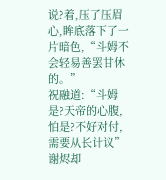说?着,压了压眉心,眸底落下了一片暗色,“斗姆不会轻易善罢甘休的。”
祝融道:“斗姆是?天帝的心腹,怕是?不好对付,需要从长计议”
谢烬却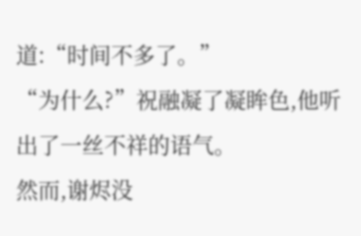道:“时间不多了。”
“为什么?”祝融凝了凝眸色,他听出了一丝不祥的语气。
然而,谢烬没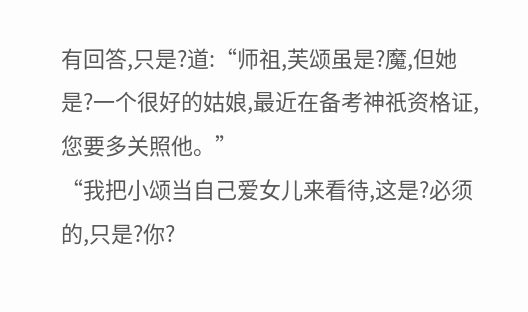有回答,只是?道:“师祖,芙颂虽是?魔,但她是?一个很好的姑娘,最近在备考神祇资格证,您要多关照他。”
“我把小颂当自己爱女儿来看待,这是?必须的,只是?你?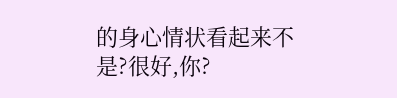的身心情状看起来不是?很好,你?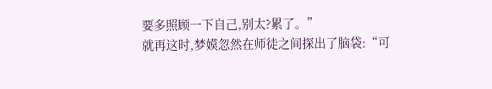要多照顾一下自己,别太?累了。”
就再这时,梦嫫忽然在师徒之间探出了脑袋:“可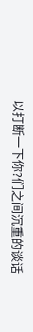以打断一下你?们之间沉重的谈话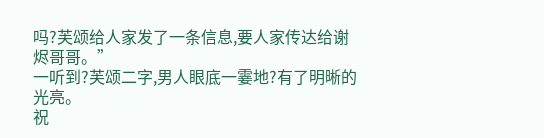吗?芙颂给人家发了一条信息,要人家传达给谢烬哥哥。”
一听到?芙颂二字,男人眼底一霎地?有了明晰的光亮。
祝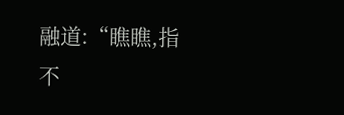融道:“瞧瞧,指不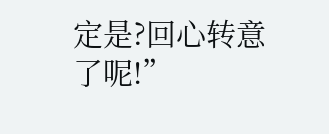定是?回心转意了呢!”